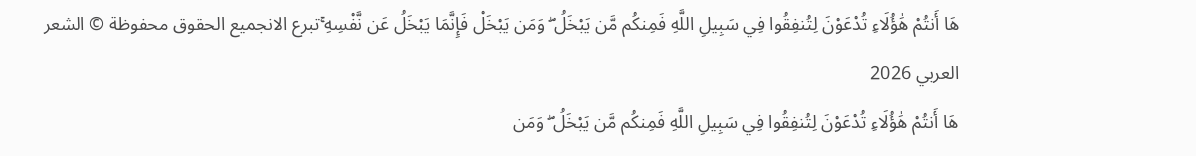هَا أَنتُمْ هَٰؤُلَاءِ تُدْعَوْنَ لِتُنفِقُوا فِي سَبِيلِ اللَّهِ فَمِنكُم مَّن يَبْخَلُ ۖ وَمَن يَبْخَلْ فَإِنَّمَا يَبْخَلُ عَن نَّفْسِهِ ۚتبرع الانجميع الحقوق محفوظة © الشعر العربي 2026
هَا أَنتُمْ هَٰؤُلَاءِ تُدْعَوْنَ لِتُنفِقُوا فِي سَبِيلِ اللَّهِ فَمِنكُم مَّن يَبْخَلُ ۖ وَمَن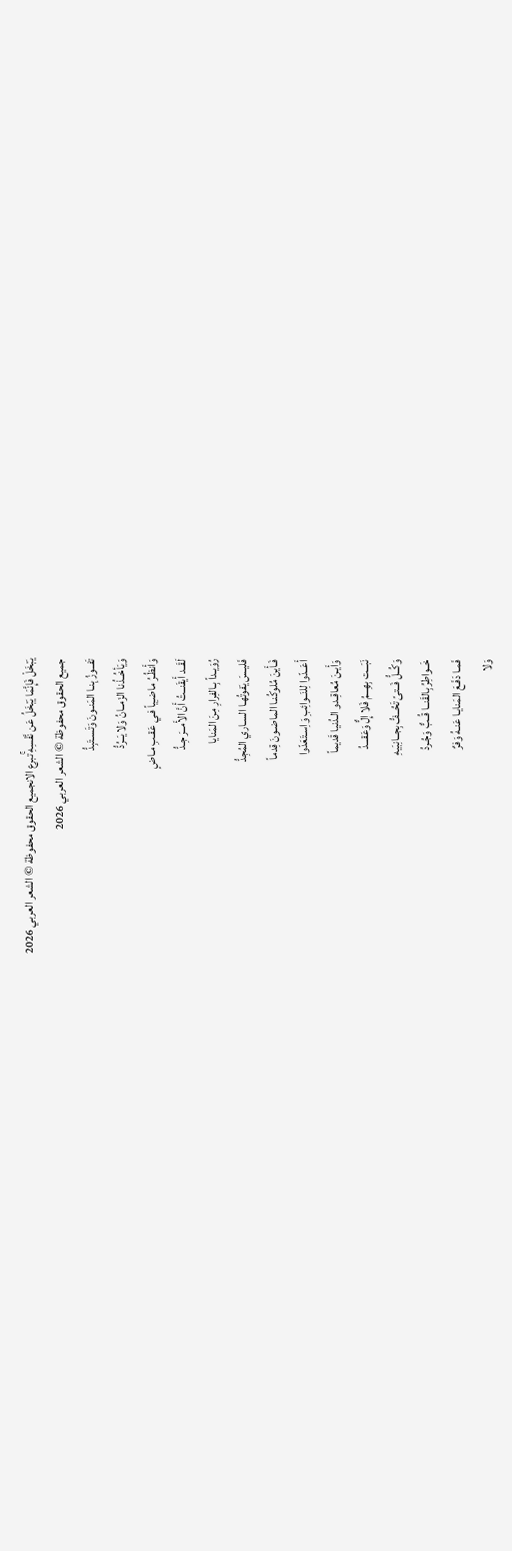يَبْخَلْ فَإِنَّمَا يَبْخَلُ عَن نَّفْسِهِ ۚتبرع الانجميع الحقوق محفوظة © الشعر العربي 2026
جميع الحقوق محفوظة © الشعر العربي 2026
تَفــوزُ بِنـا المَنـونَ وَتَسـتَبِدُّ
وَيَأخُــذُنا الزَمــانُ وَلا يَــرُدُّ
وَأَنظُـرُ ماضـِياً فـي عَقـبِ مـاضٍ
لَقَــد أَيقَنــتُ أَنَّ الأَمــرَ جِـدُّ
رُوَيـداً بِـالفِرارِ مِنَ المَنايا
فَليـسَ يَفوتُهـا السـاري المُجِدُّ
فَـأَينَ مُلوكُنـا الماضـونَ قِدماً
أَعَــدّوا لِلنَــوائِبِ وَاِسـتَعَدّوا
وَأَيـنَ مُعاقِـدو الـدُنيا قَديماً
نَبَـــت بِهِـــمُ فَلا إِلٌّ وَعَقـــدُ
وَكُــلُّ فَــتىً تَحُــفُّ بِجــانِبَيهِ
خَــواطِرُ بِالقَنــا قُــبٌّ وَجُـردُ
فَمـا دَفَـعَ المَنايـا عَنـهُ وَفرٌ
وَلا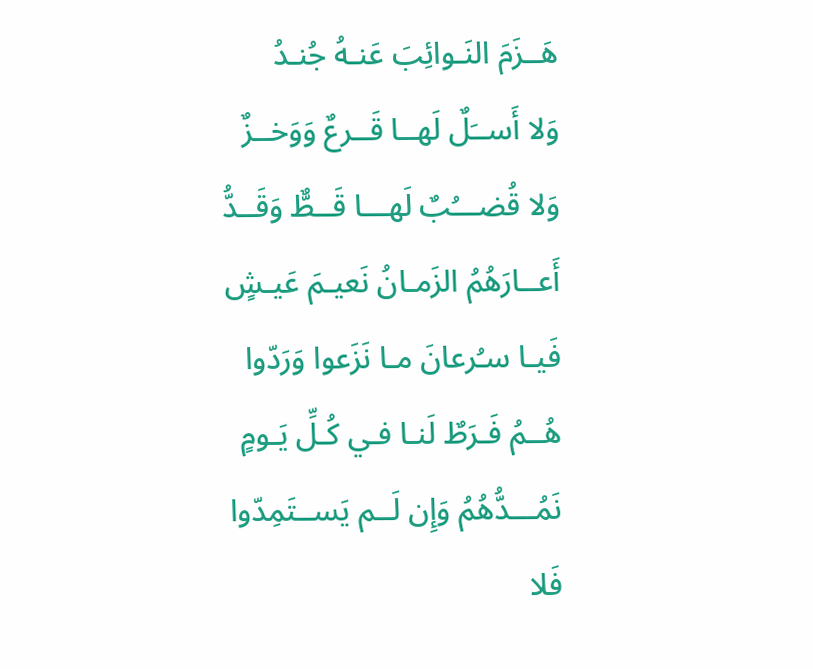هَــزَمَ النَـوائِبَ عَنـهُ جُنـدُ
وَلا أَســَلٌ لَهــا قَــرعٌ وَوَخــزٌ
وَلا قُضـــُبٌ لَهـــا قَــطٌّ وَقَــدُّ
أَعــارَهُمُ الزَمـانُ نَعيـمَ عَيـشٍ
فَيـا سـُرعانَ مـا نَزَعوا وَرَدّوا
هُــمُ فَـرَطٌ لَنـا فـي كُـلِّ يَـومٍ
نَمُـــدُّهُمُ وَإِن لَــم يَســتَمِدّوا
فَلا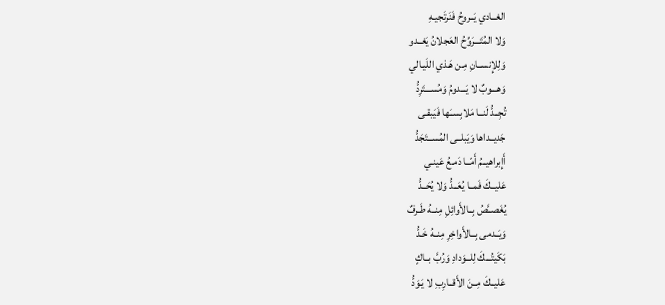الغــادي يَــروحُ فَنَرتَجيـهِ
وَلا المُتَـــرَوِّحُ العَجلانُ يَغــدو
وَلِلإِنســانِ مِـن هَـذي اللَيـالي
وَهـــوبٌ لا يَـــدومُ وَمُســـتَرِدُّ
تُجِــدُّ لَنــا مَلابِســَها فَيَبقـى
جَديــداها وَيَبلــى المُســتَجَدُّ
أَإِبراهيــمُ أَمّــا دَمـعُ عَينـي
عَليــكَ فَمــا يُعَــدُّ وَلا يُحَــدُّ
يُغَصــَّصُ بِــالأَوائِلِ مِنــهُ طَـرفٌ
وَيَــدمى بِــالأَواخِرِ مِنــهُ خَـدُّ
بَكَيتُـــكَ لِلــوَدادِ وَرُبَّ بــاكٍ
عَليــكَ مِــنَ الأَقــارِبِ لا يَـوَدُّ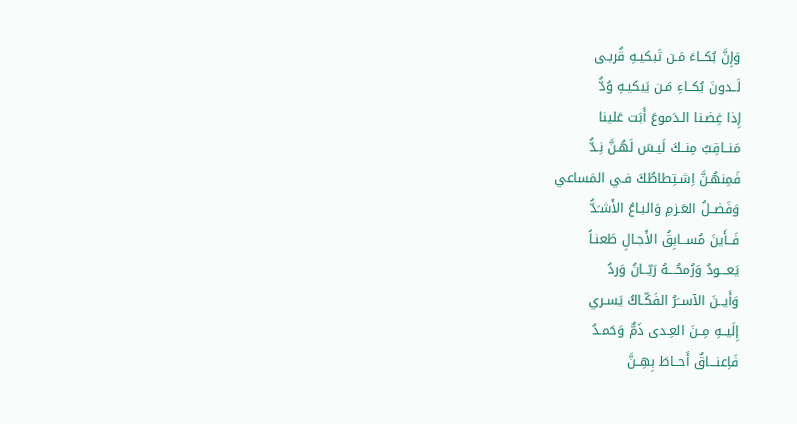وَإِنَّ بُكــاءَ مَـن تَبكيـهِ قُربـى
لَــدونَ بُكــاءِ مَـن يَبكيـهِ وُدُّ
إِذا غِضـنا الـدَموعَ أَبَت عَلينا
مَنــاقِبُ مِنــكَ لَيـسَ لَهُـنَّ نِـدُّ
فَمِنهُـنَّ اِشـتِطاطُكَ فـي المَساعي
وَفَضــلُ العَـزمِ وَالبـاعُ الأَشـَدُّ
فَــأَينَ مُســابِقُ الأَجـالِ طَعنـاً
يَعـــودُ وَرُمحُـــهُ رَيّــانُ وَردُ
وَأَيــنَ الآســَرُ الفَكّـاكُ يَسـري
إِلَيــهِ مِــنَ العِـدى ذَمٌّ وَحَمـدُ
فَاِعنـــاقٌ أَحــاطَ بِهِــنَّ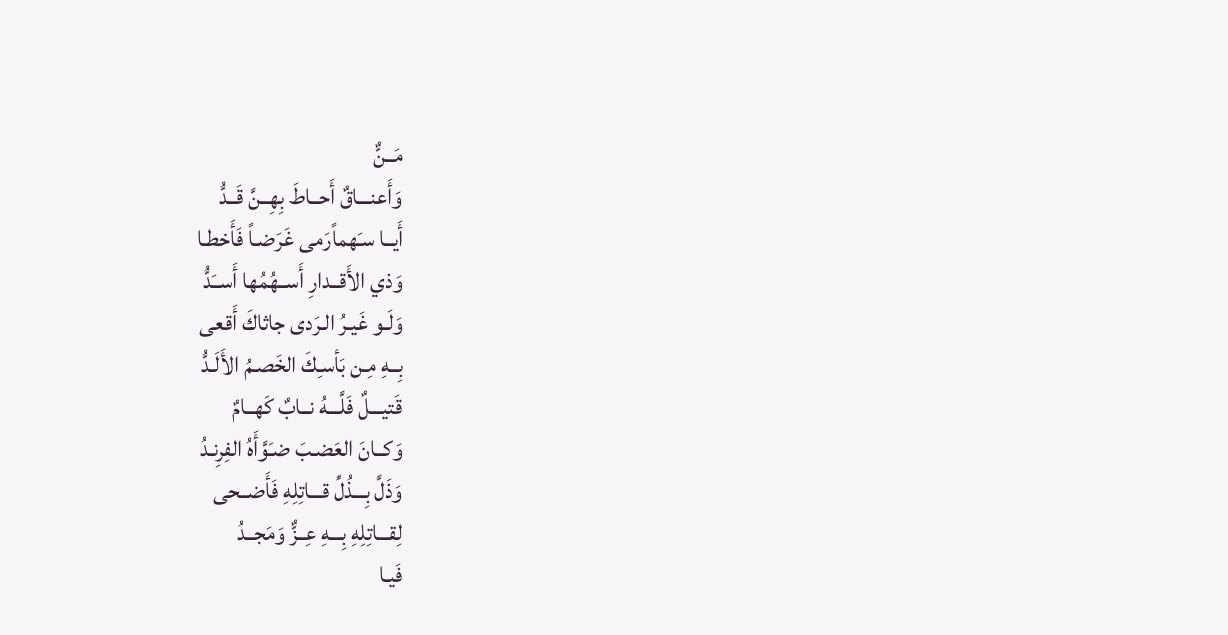مَــنٌّ
وَأَعنـــاقٌ أَحــاطَ بِهِــنَّ قَــدُّ
أَيــا سـَهماًرَمى غَرَضـاً فَأَخطـا
وَذي الأَقــدارِ أَســهُمُها أَســَدُّ
وَلَـو غَيـرُ الـرَدى جاثاكَ أَقعى
بِــهِ مِـن بَأسـِكَ الخَصـمُ الأَلَـدُّ
قَتيـــلٌ فَلَّـــهُ نــابٌ كَهــامٌ
وَكــانَ العَضـبَ ضـَوَّأَهُ الفِرِنـدُ
وَذَلَّ بِـــذُلِّ قـــاتِلِهِ فَأَضــحى
لِقـــاتِلِهِ بِـــهِ عِــزٌّ وَمَجــدُ
فَيـا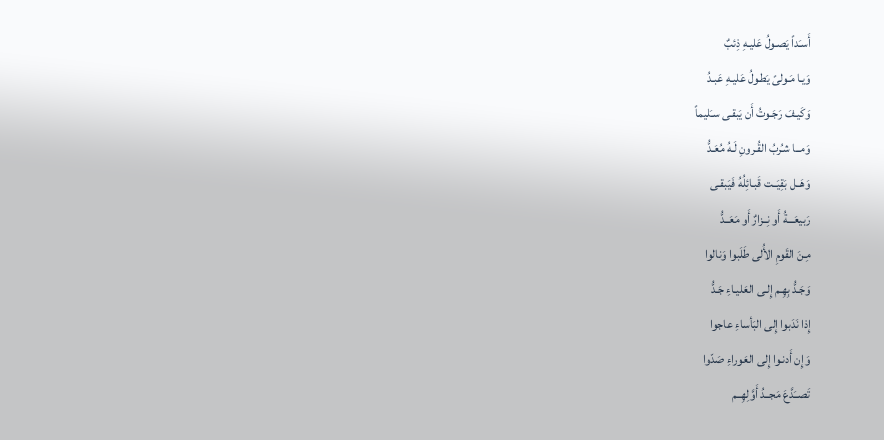أَسـَداً يَصـولُ عَليـهِ ذِئبٌ
وَيـا مَـولىً يَطـولُ عَليـهِ عَبـدُ
وَكَيـفَ رَجَـوتُ أَن يَبقـى سـَليماً
وَمــا شـُربُ القُـرونِ لَـهُ مُعَـدُّ
وَهَــل بَقِيَــت قَبـائِلُهُ فَيَبقـى
رَبيعَـــةُ أَو نِــزارٌ أَو مَعَــدُّ
مِـنَ القَومِ الأُلى طَلَبوا وَنالوا
وَجَـدُّ بِهِـم إِلـى العَليـاءِ جَـدُّ
إِذا نَدَبوا إِلى البَأساءِ عاجوا
وَإِن أَدنـوا إِلى العَوراءِ صَدّوا
تَصــَدَّعَ مَجــدُ أَوَّلِهِــم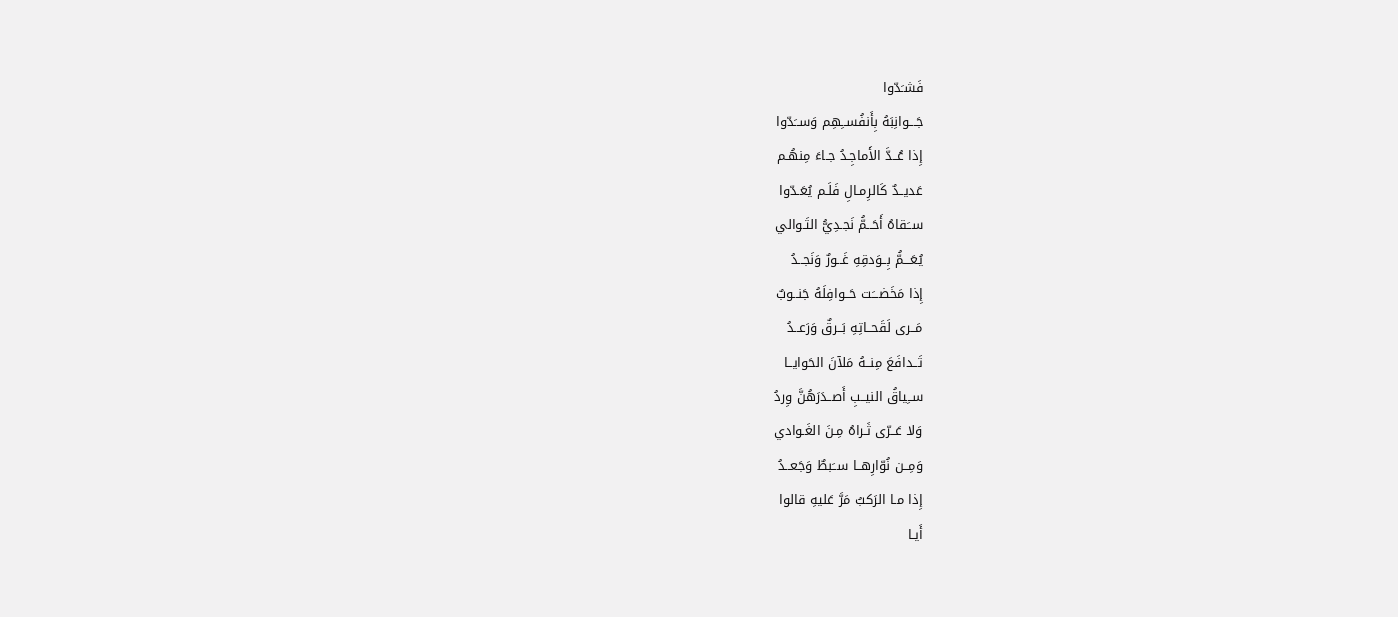فَشـَدّوا
جَـــوانِبَهُ بِأَنفُســِهِم وَســَدّوا
إِذا عُــدَّ الأَماجِـدُ جـاءَ مِنهُـم
عَديــدٌ كَالرِمـالِ فَلَـم يُعَـدّوا
ســَقاهُ أَحَــمُّ نَجـدِيُّ التَـوالي
يُعَـــمُّ بِــوَدقِهِ غَــورٌ وَنَجــدُ
إِذا مَخَضـــَت حَــوافِلَهُ جَنــوبٌ
مَــرى لَقَحــاتِهِ بَــرقٌ وَرَعــدُ
تَــدافَعَ مِنــهُ مَلآنَ الحَوايــا
ســِياقُ النيــبِ أَصــدَرَهُنَّ وِردُ
وَلا عَــرّى ثَـراهُ مِـنَ الغَـوادي
وَمِــن نُوّارِهــا ســَبطٌ وَجَعــدُ
إِذا مـا الرَكبُ مَرَّ عَليهِ قالوا
أَيـا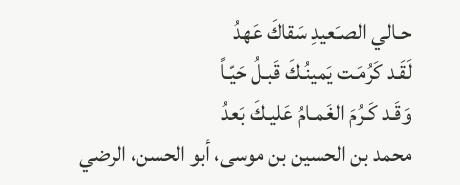حـالي الصـَعيدِ سَقاكَ عَهدُ
لَقَـد كَرُمَـت يَمينُـكَ قَبـلُ حَيّـاً
وَقَـد كَـرُمَ الغَمـامُ عَليـكَ بَعدُ
محمد بن الحسين بن موسى، أبو الحسن، الرضي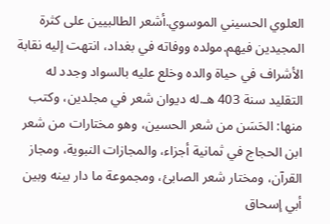العلوي الحسيني الموسوي.أشعر الطالبيين على كثرة المجيدين فيهم.مولده ووفاته في بغداد، انتهت إليه نقابة الأشراف في حياة والده وخلع عليه بالسواد وجدد له التقليد سنة 403 هـ.له ديوان شعر في مجلدين، وكتب منها: الحَسَن من شعر الحسين، وهو مختارات من شعر ابن الحجاج في ثمانية أجزاء، والمجازات النبوية، ومجاز القرآن، ومختار شعر الصابئ، ومجموعة ما دار بينه وبين أبي إسحاق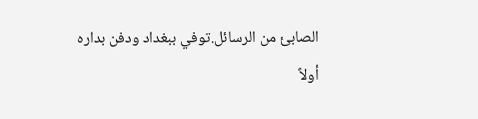الصابئ من الرسائل.توفي ببغداد ودفن بداره أولاً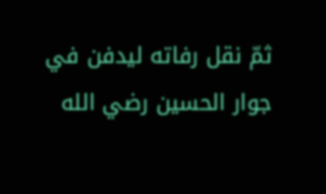ثمّ نقل رفاته ليدفن في جوار الحسين رضي الله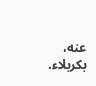عنه، بكربلاء.